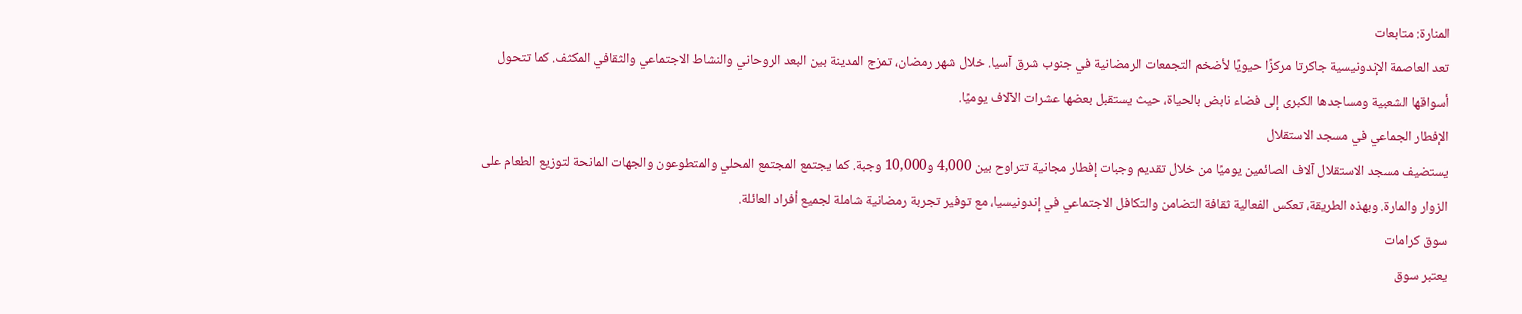المنارة: متابعات
تعد العاصمة الإندونيسية جاكرتا مركزًا حيويًا لأضخم التجمعات الرمضانية في جنوب شرق آسيا. خلال شهر رمضان، تمزج المدينة بين البعد الروحاني والنشاط الاجتماعي والثقافي المكثف. كما تتحول أسواقها الشعبية ومساجدها الكبرى إلى فضاء نابض بالحياة، حيث يستقبل بعضها عشرات الآلاف يوميًا.
الإفطار الجماعي في مسجد الاستقلال
يستضيف مسجد الاستقلال آلاف الصائمين يوميًا من خلال تقديم وجبات إفطار مجانية تتراوح بين 4,000 و10,000 وجبة. كما يجتمع المجتمع المحلي والمتطوعون والجهات المانحة لتوزيع الطعام على الزوار والمارة. وبهذه الطريقة، تعكس الفعالية ثقافة التضامن والتكافل الاجتماعي في إندونيسيا، مع توفير تجربة رمضانية شاملة لجميع أفراد العائلة.
سوق كرامات
يعتبر سوق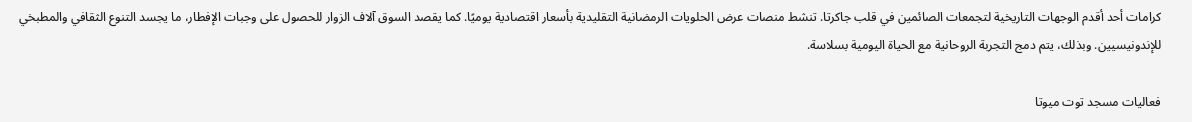كرامات أحد أقدم الوجهات التاريخية لتجمعات الصائمين في قلب جاكرتا. تنشط منصات عرض الحلويات الرمضانية التقليدية بأسعار اقتصادية يوميًا. كما يقصد السوق آلاف الزوار للحصول على وجبات الإفطار، ما يجسد التنوع الثقافي والمطبخي للإندونيسيين. وبذلك، يتم دمج التجربة الروحانية مع الحياة اليومية بسلاسة.

فعاليات مسجد توت ميوتا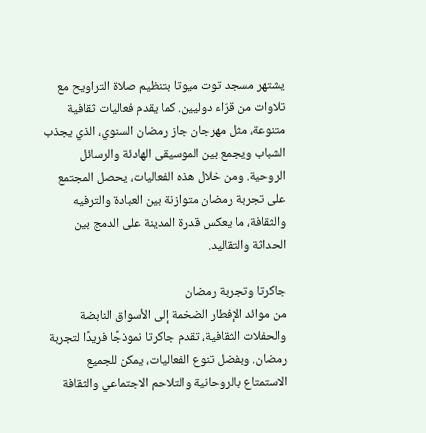يشتهر مسجد توت ميوتا بتنظيم صلاة التراويح مع تلاوات من قرّاء دوليين. كما يقدم فعاليات ثقافية متنوعة، مثل مهرجان جاز رمضان السنوي، الذي يجذب الشباب ويجمع بين الموسيقى الهادئة والرسائل الروحية. ومن خلال هذه الفعاليات، يحصل المجتمع على تجربة رمضان متوازنة بين العبادة والترفيه والثقافة، ما يعكس قدرة المدينة على الدمج بين الحداثة والتقاليد.

جاكرتا وتجربة رمضان
من موائد الإفطار الضخمة إلى الأسواق النابضة والحفلات الثقافية، تقدم جاكرتا نموذجًا فريدًا لتجربة رمضان. وبفضل تنوع الفعاليات، يمكن للجميع الاستمتاع بالروحانية والتلاحم الاجتماعي والثقافة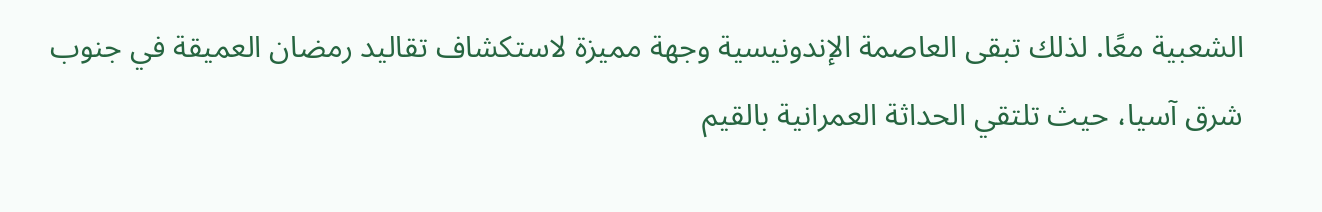الشعبية معًا. لذلك تبقى العاصمة الإندونيسية وجهة مميزة لاستكشاف تقاليد رمضان العميقة في جنوب شرق آسيا، حيث تلتقي الحداثة العمرانية بالقيم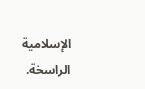الإسلامية الراسخة.